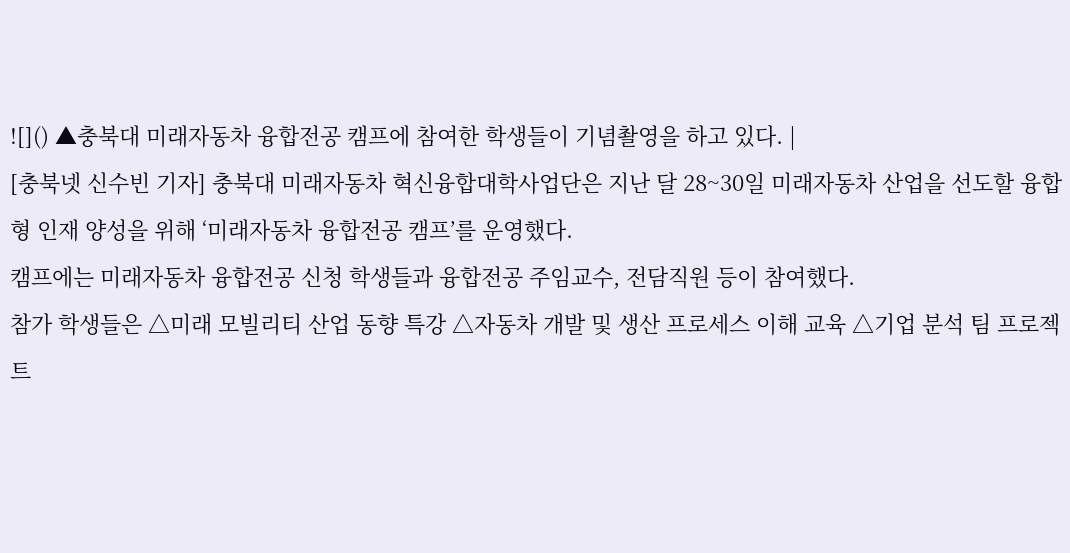![]() ▲충북대 미래자동차 융합전공 캠프에 참여한 학생들이 기념촬영을 하고 있다. |
[충북넷 신수빈 기자] 충북대 미래자동차 혁신융합대학사업단은 지난 달 28~30일 미래자동차 산업을 선도할 융합형 인재 양성을 위해 ‘미래자동차 융합전공 캠프’를 운영했다.
캠프에는 미래자동차 융합전공 신청 학생들과 융합전공 주임교수, 전담직원 등이 참여했다.
참가 학생들은 △미래 모빌리티 산업 동향 특강 △자동차 개발 및 생산 프로세스 이해 교육 △기업 분석 팀 프로젝트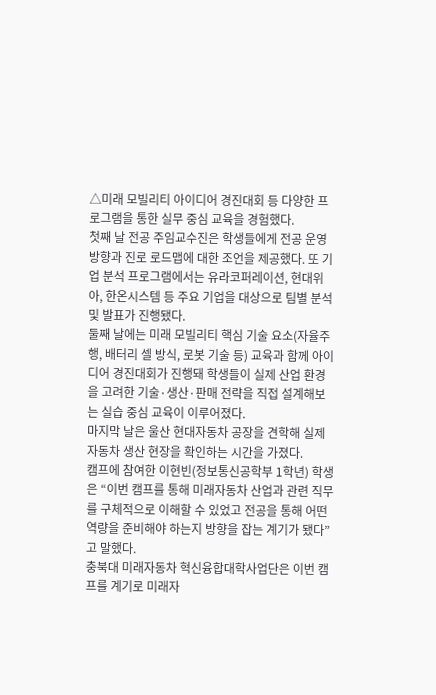△미래 모빌리티 아이디어 경진대회 등 다양한 프로그램을 통한 실무 중심 교육을 경험했다.
첫째 날 전공 주임교수진은 학생들에게 전공 운영 방향과 진로 로드맵에 대한 조언을 제공했다. 또 기업 분석 프로그램에서는 유라코퍼레이션, 현대위아, 한온시스템 등 주요 기업을 대상으로 팀별 분석 및 발표가 진행됐다.
둘째 날에는 미래 모빌리티 핵심 기술 요소(자율주행, 배터리 셀 방식, 로봇 기술 등) 교육과 함께 아이디어 경진대회가 진행돼 학생들이 실제 산업 환경을 고려한 기술·생산·판매 전략을 직접 설계해보는 실습 중심 교육이 이루어졌다.
마지막 날은 울산 현대자동차 공장을 견학해 실제 자동차 생산 현장을 확인하는 시간을 가졌다.
캠프에 참여한 이현빈(정보통신공학부 1학년) 학생은 “이번 캠프를 통해 미래자동차 산업과 관련 직무를 구체적으로 이해할 수 있었고 전공을 통해 어떤 역량을 준비해야 하는지 방향을 잡는 계기가 됐다”고 말했다.
충북대 미래자동차 혁신융합대학사업단은 이번 캠프를 계기로 미래자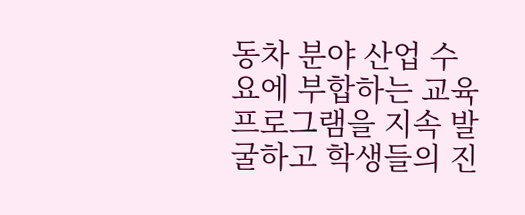동차 분야 산업 수요에 부합하는 교육 프로그램을 지속 발굴하고 학생들의 진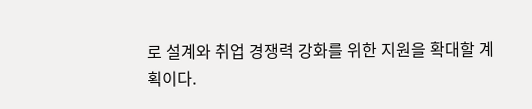로 설계와 취업 경쟁력 강화를 위한 지원을 확대할 계획이다.